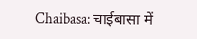Chaibasa: चाईबासा में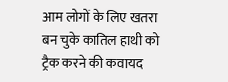आम लोगों के लिए खतरा बन चुके कातिल हाथी को ट्रैक करने की कवायद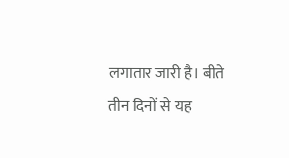लगातार जारी है। बीते तीन दिनों से यह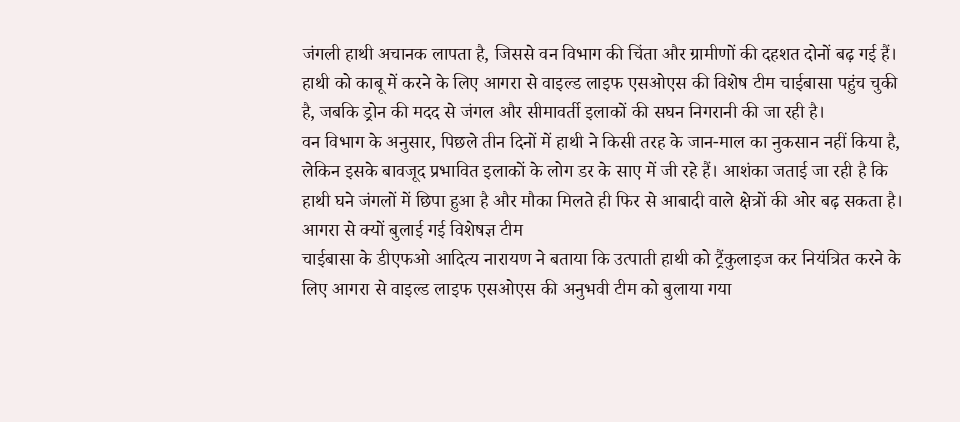जंगली हाथी अचानक लापता है, जिससे वन विभाग की चिंता और ग्रामीणों की दहशत दोनों बढ़ गई हैं। हाथी को काबू में करने के लिए आगरा से वाइल्ड लाइफ एसओएस की विशेष टीम चाईबासा पहुंच चुकी है, जबकि ड्रोन की मदद से जंगल और सीमावर्ती इलाकों की सघन निगरानी की जा रही है।
वन विभाग के अनुसार, पिछले तीन दिनों में हाथी ने किसी तरह के जान-माल का नुकसान नहीं किया है, लेकिन इसके बावजूद प्रभावित इलाकों के लोग डर के साए में जी रहे हैं। आशंका जताई जा रही है कि हाथी घने जंगलों में छिपा हुआ है और मौका मिलते ही फिर से आबादी वाले क्षेत्रों की ओर बढ़ सकता है।
आगरा से क्यों बुलाई गई विशेषज्ञ टीम
चाईबासा के डीएफओ आदित्य नारायण ने बताया कि उत्पाती हाथी को ट्रैंकुलाइज कर नियंत्रित करने के लिए आगरा से वाइल्ड लाइफ एसओएस की अनुभवी टीम को बुलाया गया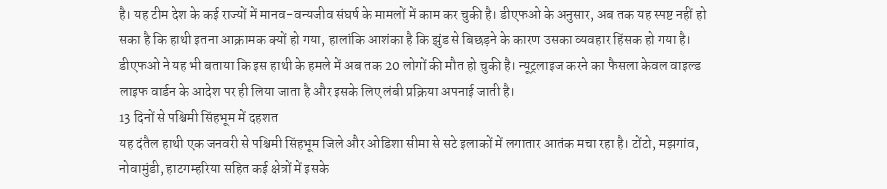है। यह टीम देश के कई राज्यों में मानव-वन्यजीव संघर्ष के मामलों में काम कर चुकी है। डीएफओ के अनुसार, अब तक यह स्पष्ट नहीं हो सका है कि हाथी इतना आक्रामक क्यों हो गया, हालांकि आशंका है कि झुंड से बिछड़ने के कारण उसका व्यवहार हिंसक हो गया है।
डीएफओ ने यह भी बताया कि इस हाथी के हमले में अब तक 20 लोगों की मौत हो चुकी है। न्यूट्रलाइज करने का फैसला केवल वाइल्ड लाइफ वार्डन के आदेश पर ही लिया जाता है और इसके लिए लंबी प्रक्रिया अपनाई जाती है।
13 दिनों से पश्चिमी सिंहभूम में दहशत
यह दंतैल हाथी एक जनवरी से पश्चिमी सिंहभूम जिले और ओडिशा सीमा से सटे इलाकों में लगातार आतंक मचा रहा है। टोंटो, मझगांव, नोवामुंडी, हाटगम्हरिया सहित कई क्षेत्रों में इसके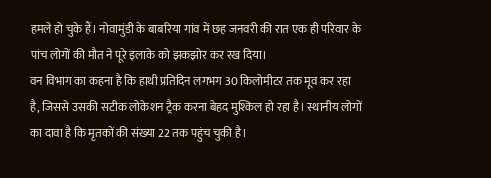हमले हो चुके हैं। नोवामुंडी के बाबरिया गांव में छह जनवरी की रात एक ही परिवार के पांच लोगों की मौत ने पूरे इलाके को झकझोर कर रख दिया।
वन विभाग का कहना है कि हाथी प्रतिदिन लगभग 30 किलोमीटर तक मूव कर रहा है, जिससे उसकी सटीक लोकेशन ट्रैक करना बेहद मुश्किल हो रहा है। स्थानीय लोगों का दावा है कि मृतकों की संख्या 22 तक पहुंच चुकी है।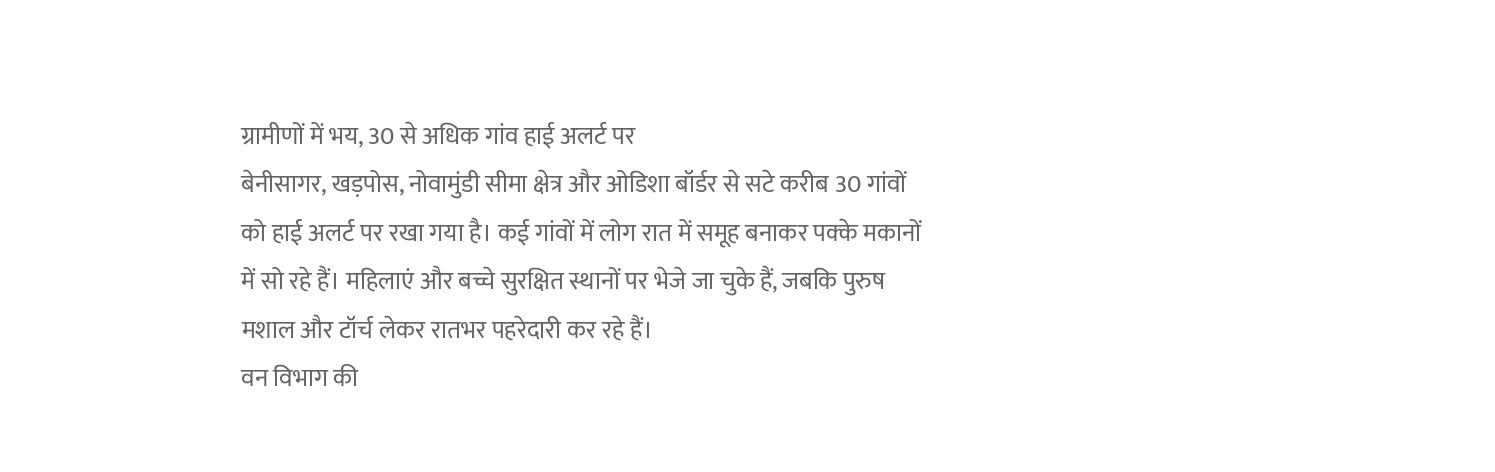ग्रामीणों में भय, 30 से अधिक गांव हाई अलर्ट पर
बेनीसागर, खड़पोस, नोवामुंडी सीमा क्षेत्र और ओडिशा बॉर्डर से सटे करीब 30 गांवों को हाई अलर्ट पर रखा गया है। कई गांवों में लोग रात में समूह बनाकर पक्के मकानों में सो रहे हैं। महिलाएं और बच्चे सुरक्षित स्थानों पर भेजे जा चुके हैं, जबकि पुरुष मशाल और टॉर्च लेकर रातभर पहरेदारी कर रहे हैं।
वन विभाग की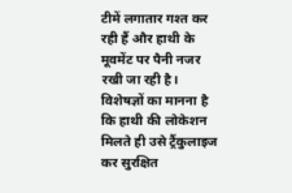टीमें लगातार गश्त कर रही हैं और हाथी के मूवमेंट पर पैनी नजर रखी जा रही है। विशेषज्ञों का मानना है कि हाथी की लोकेशन मिलते ही उसे ट्रैंकुलाइज कर सुरक्षित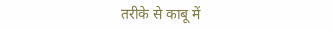तरीके से काबू में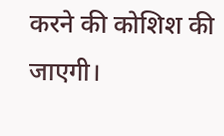करने की कोशिश की जाएगी।